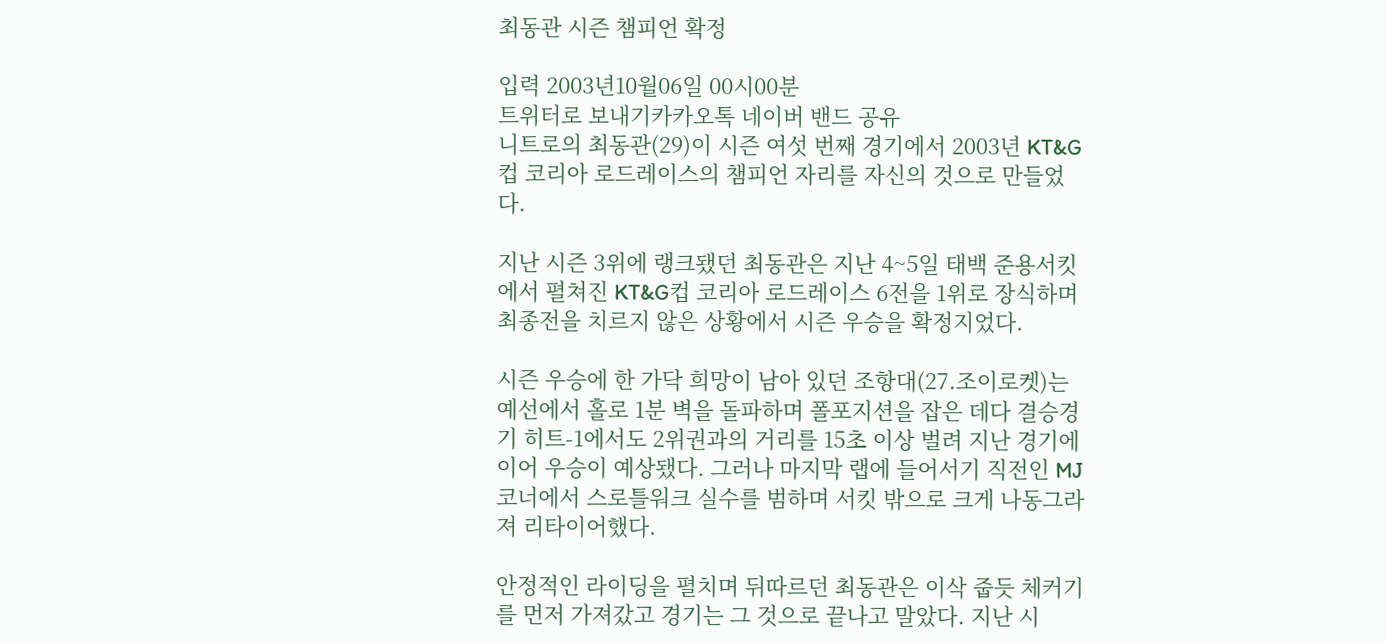최동관 시즌 챔피언 확정

입력 2003년10월06일 00시00분
트위터로 보내기카카오톡 네이버 밴드 공유
니트로의 최동관(29)이 시즌 여섯 번째 경기에서 2003년 KT&G컵 코리아 로드레이스의 챔피언 자리를 자신의 것으로 만들었다.

지난 시즌 3위에 랭크됐던 최동관은 지난 4~5일 태백 준용서킷에서 펼쳐진 KT&G컵 코리아 로드레이스 6전을 1위로 장식하며 최종전을 치르지 않은 상황에서 시즌 우승을 확정지었다.

시즌 우승에 한 가닥 희망이 남아 있던 조항대(27.조이로켓)는 예선에서 홀로 1분 벽을 돌파하며 폴포지션을 잡은 데다 결승경기 히트-1에서도 2위권과의 거리를 15초 이상 벌려 지난 경기에 이어 우승이 예상됐다. 그러나 마지막 랩에 들어서기 직전인 MJ코너에서 스로틀워크 실수를 범하며 서킷 밖으로 크게 나동그라져 리타이어했다.

안정적인 라이딩을 펼치며 뒤따르던 최동관은 이삭 줍듯 체커기를 먼저 가져갔고 경기는 그 것으로 끝나고 말았다. 지난 시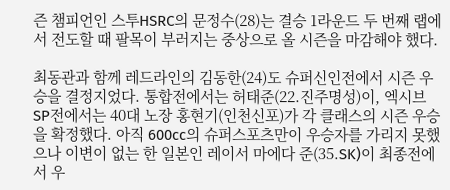즌 챔피언인 스투HSRC의 문정수(28)는 결승 1라운드 두 번째 랩에서 전도할 때 팔목이 부러지는 중상으로 올 시즌을 마감해야 했다.

최동관과 함께 레드라인의 김동한(24)도 슈퍼신인전에서 시즌 우승을 결정지었다. 통합전에서는 허태준(22.진주명성)이, 엑시브 SP전에서는 40대 노장 홍현기(인천신포)가 각 클래스의 시즌 우승을 확정했다. 아직 600cc의 슈퍼스포츠만이 우승자를 가리지 못했으나 이변이 없는 한 일본인 레이서 마에다 준(35.SK)이 최종전에서 우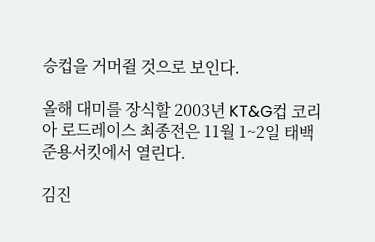승컵을 거머쥘 것으로 보인다.

올해 대미를 장식할 2003년 KT&G컵 코리아 로드레이스 최종전은 11월 1~2일 태백 준용서킷에서 열린다.

김진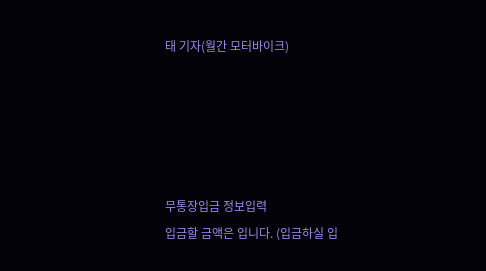태 기자(월간 모터바이크)





무통장입금 정보입력
입금할 금액은 입니다. (입금하실 입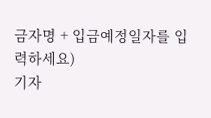금자명 + 입금예정일자를 입력하세요)
기자